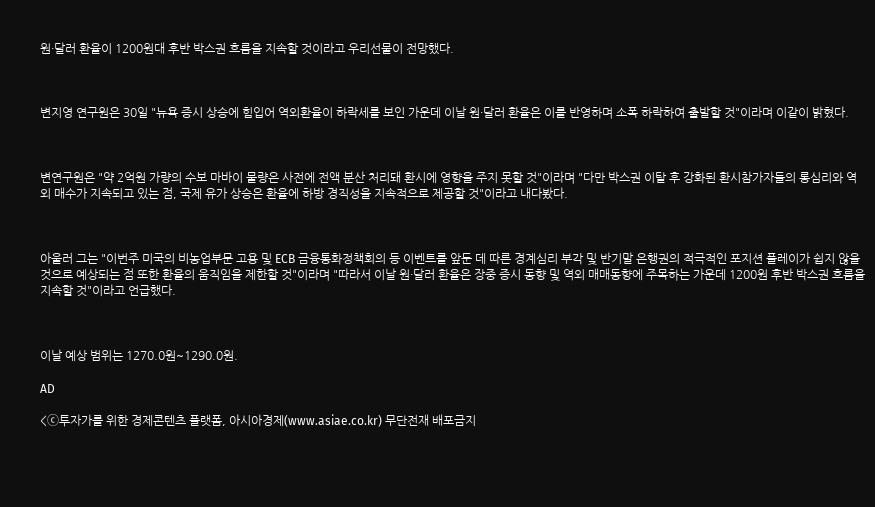원·달러 환율이 1200원대 후반 박스권 흐름을 지속할 것이라고 우리선물이 전망했다.



변지영 연구원은 30일 "뉴욕 증시 상승에 힘입어 역외환율이 하락세를 보인 가운데 이날 원·달러 환율은 이를 반영하며 소폭 하락하여 출발할 것"이라며 이같이 밝혔다.



변연구원은 "약 2억원 가량의 수보 마바이 물량은 사전에 전액 분산 처리돼 환시에 영향을 주지 못할 것"이라며 "다만 박스권 이탈 후 강화된 환시참가자들의 롱심리와 역외 매수가 지속되고 있는 점, 국제 유가 상승은 환율에 하방 경직성을 지속적으로 제공할 것"이라고 내다봤다.



아울러 그는 "이번주 미국의 비농업부문 고용 및 ECB 금융통화정책회의 등 이벤트를 앞둔 데 따른 경계심리 부각 및 반기말 은행권의 적극적인 포지션 플레이가 쉽지 않을 것으로 예상되는 점 또한 환율의 움직임을 제한할 것"이라며 "따라서 이날 원·달러 환율은 장중 증시 동향 및 역외 매매동향에 주목하는 가운데 1200원 후반 박스권 흐름을 지속할 것"이라고 언급했다.



이날 예상 범위는 1270.0원~1290.0원.

AD

<ⓒ투자가를 위한 경제콘텐츠 플랫폼, 아시아경제(www.asiae.co.kr) 무단전재 배포금지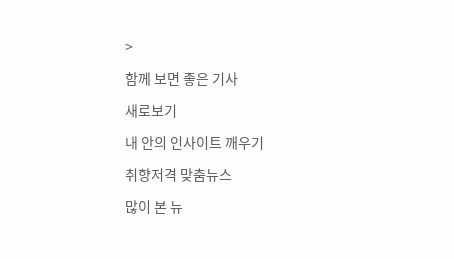>

함께 보면 좋은 기사

새로보기

내 안의 인사이트 깨우기

취향저격 맞춤뉴스

많이 본 뉴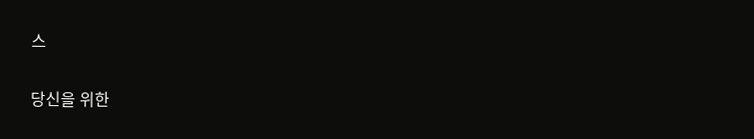스

당신을 위한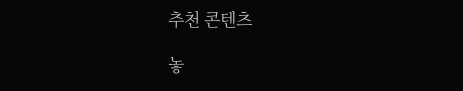추천 콘텐츠

놓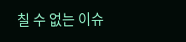칠 수 없는 이슈